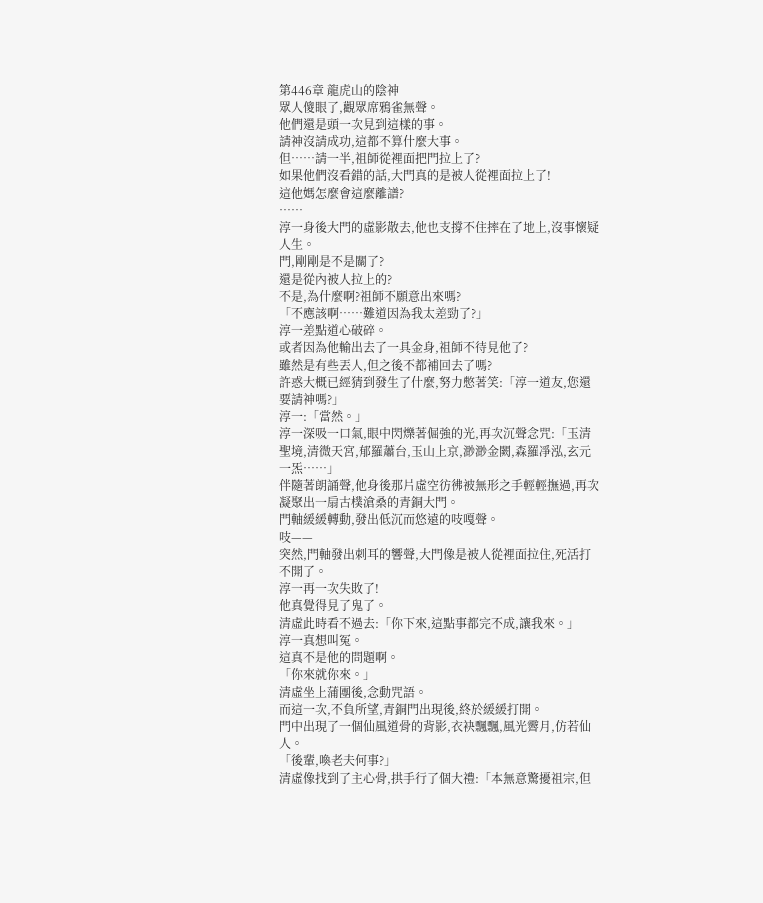第446章 龍虎山的陰神
眾人傻眼了,觀眾席鴉雀無聲。
他們還是頭一次見到這樣的事。
請神沒請成功,這都不算什麼大事。
但……請一半,祖師從裡面把門拉上了?
如果他們沒看錯的話,大門真的是被人從裡面拉上了!
這他媽怎麼會這麼離譜?
……
淳一身後大門的虛影散去,他也支撐不住摔在了地上,沒事懷疑人生。
門,剛剛是不是關了?
還是從內被人拉上的?
不是,為什麼啊?祖師不願意出來嗎?
「不應該啊……難道因為我太差勁了?」
淳一差點道心破碎。
或者因為他輸出去了一具金身,祖師不待見他了?
雖然是有些丟人,但之後不都補回去了嗎?
許惑大概已經猜到發生了什麼,努力憋著笑:「淳一道友,您還要請神嗎?」
淳一:「當然。」
淳一深吸一口氣,眼中閃爍著倔強的光,再次沉聲念咒:「玉清聖境,清微天宮,郁羅蕭台,玉山上京,渺渺金闕,森羅凈泓,玄元一炁……」
伴隨著朗誦聲,他身後那片虛空彷彿被無形之手輕輕撫過,再次凝聚出一扇古樸滄桑的青銅大門。
門軸緩緩轉動,發出低沉而悠遠的吱嘎聲。
吱——
突然,門軸發出刺耳的響聲,大門像是被人從裡面拉住,死活打不開了。
淳一再一次失敗了!
他真覺得見了鬼了。
清虛此時看不過去:「你下來,這點事都完不成,讓我來。」
淳一真想叫冤。
這真不是他的問題啊。
「你來就你來。」
清虛坐上蒲團後,念動咒語。
而這一次,不負所望,青銅門出現後,終於緩緩打開。
門中出現了一個仙風道骨的背影,衣袂飄飄,風光霽月,仿若仙人。
「後輩,喚老夫何事?」
清虛像找到了主心骨,拱手行了個大禮:「本無意驚擾祖宗,但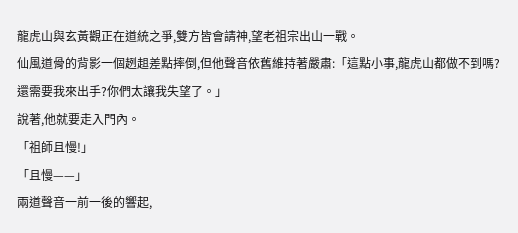龍虎山與玄黃觀正在道統之爭,雙方皆會請神,望老祖宗出山一戰。
仙風道骨的背影一個趔趄差點摔倒,但他聲音依舊維持著嚴肅:「這點小事,龍虎山都做不到嗎?還需要我來出手?你們太讓我失望了。」
說著,他就要走入門內。
「祖師且慢!」
「且慢——」
兩道聲音一前一後的響起,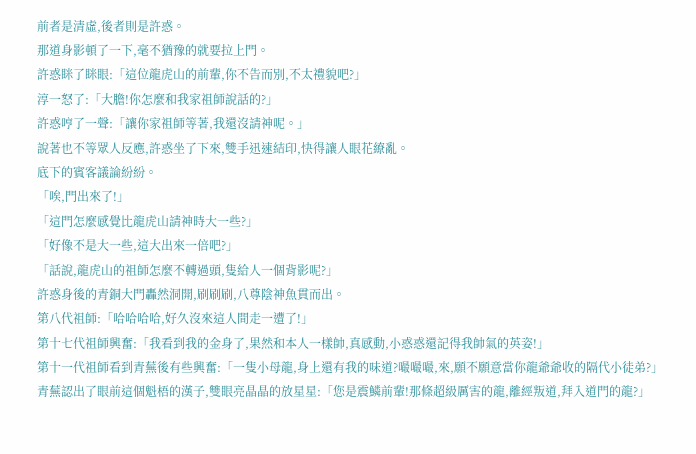前者是清虛,後者則是許惑。
那道身影頓了一下,毫不猶豫的就要拉上門。
許惑眯了眯眼:「這位龍虎山的前輩,你不告而別,不太禮貌吧?」
淳一怒了:「大膽!你怎麼和我家祖師說話的?」
許惑哼了一聲:「讓你家祖師等著,我還沒請神呢。」
說著也不等眾人反應,許惑坐了下來,雙手迅速結印,快得讓人眼花繚亂。
底下的賓客議論紛紛。
「唉,門出來了!」
「這門怎麼感覺比龍虎山請神時大一些?」
「好像不是大一些,這大出來一倍吧?」
「話說,龍虎山的祖師怎麼不轉過頭,隻給人一個背影呢?」
許惑身後的青銅大門轟然洞開,刷刷刷,八尊陰神魚貫而出。
第八代祖師:「哈哈哈哈,好久沒來這人間走一遭了!」
第十七代祖師興奮:「我看到我的金身了,果然和本人一樣帥,真感動,小惑惑還記得我帥氣的英姿!」
第十一代祖師看到青蕪後有些興奮:「一隻小母龍,身上還有我的味道?嘬嘬嘬,來,願不願意當你龍爺爺收的隔代小徒弟?」
青蕪認出了眼前這個魁梧的漢子,雙眼亮晶晶的放星星:「您是震鱗前輩!那條超級厲害的龍,離經叛道,拜入道門的龍?」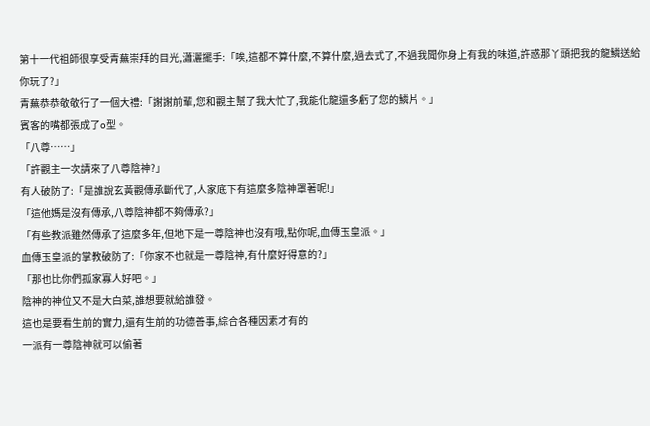第十一代祖師很享受青蕪崇拜的目光,瀟灑擺手:「唉,這都不算什麼,不算什麼,過去式了,不過我聞你身上有我的味道,許惑那丫頭把我的龍鱗送給你玩了?」
青蕪恭恭敬敬行了一個大禮:「謝謝前輩,您和觀主幫了我大忙了,我能化龍還多虧了您的鱗片。」
賓客的嘴都張成了o型。
「八尊……」
「許觀主一次請來了八尊陰神?」
有人破防了:「是誰說玄黃觀傳承斷代了,人家底下有這麼多陰神罩著呢!」
「這他媽是沒有傳承,八尊陰神都不夠傳承?」
「有些教派雖然傳承了這麼多年,但地下是一尊陰神也沒有哦,點你呢,血傳玉皇派。」
血傳玉皇派的掌教破防了:「你家不也就是一尊陰神,有什麼好得意的?」
「那也比你們孤家寡人好吧。」
陰神的神位又不是大白菜,誰想要就給誰發。
這也是要看生前的實力,還有生前的功德善事,綜合各種因素才有的
一派有一尊陰神就可以偷著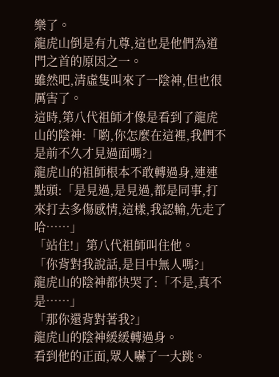樂了。
龍虎山倒是有九尊,這也是他們為道門之首的原因之一。
雖然吧,清虛隻叫來了一陰神,但也很厲害了。
這時,第八代祖師才像是看到了龍虎山的陰神:「喲,你怎麼在這裡,我們不是前不久才見過面嗎?」
龍虎山的祖師根本不敢轉過身,連連點頭:「是見過,是見過,都是同事,打來打去多傷感情,這樣,我認輸,先走了哈……」
「站住!」第八代祖師叫住他。
「你背對我說話,是目中無人嗎?」
龍虎山的陰神都快哭了:「不是,真不是……」
「那你還背對著我?」
龍虎山的陰神緩緩轉過身。
看到他的正面,眾人嚇了一大跳。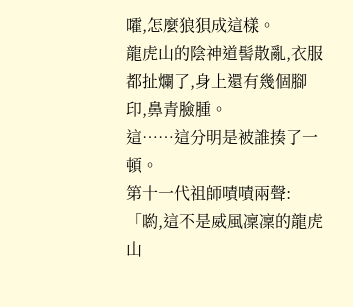嚯,怎麼狼狽成這樣。
龍虎山的陰神道髻散亂,衣服都扯爛了,身上還有幾個腳印,鼻青臉腫。
這……這分明是被誰揍了一頓。
第十一代祖師嘖嘖兩聲:「喲,這不是威風凜凜的龍虎山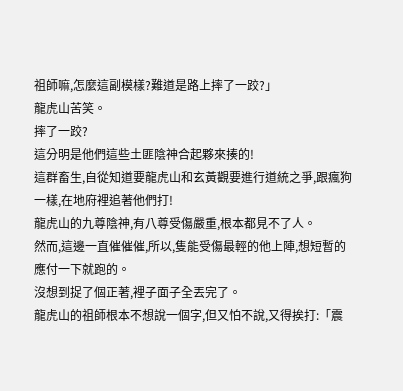祖師嘛,怎麼這副模樣?難道是路上摔了一跤?」
龍虎山苦笑。
摔了一跤?
這分明是他們這些土匪陰神合起夥來揍的!
這群畜生,自從知道要龍虎山和玄黃觀要進行道統之爭,跟瘋狗一樣,在地府裡追著他們打!
龍虎山的九尊陰神,有八尊受傷嚴重,根本都見不了人。
然而,這邊一直催催催,所以,隻能受傷最輕的他上陣,想短暫的應付一下就跑的。
沒想到捉了個正著,裡子面子全丟完了。
龍虎山的祖師根本不想說一個字,但又怕不說,又得挨打:「震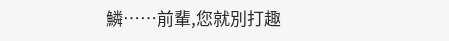鱗……前輩,您就別打趣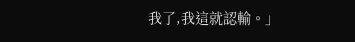我了,我這就認輸。」